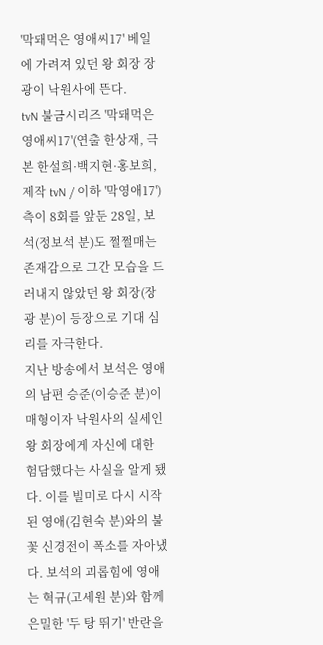'막돼먹은 영애씨17' 베일에 가려져 있던 왕 회장 장광이 낙원사에 뜬다.
tvN 불금시리즈 '막돼먹은 영애씨17'(연출 한상재, 극본 한설희·백지현·홍보희, 제작 tvN / 이하 '막영애17')측이 8회를 앞둔 28일, 보석(정보석 분)도 쩔쩔매는 존재감으로 그간 모습을 드러내지 않았던 왕 회장(장광 분)이 등장으로 기대 심리를 자극한다.
지난 방송에서 보석은 영애의 남편 승준(이승준 분)이 매형이자 낙원사의 실세인 왕 회장에게 자신에 대한 험담했다는 사실을 알게 됐다. 이를 빌미로 다시 시작된 영애(김현숙 분)와의 불꽃 신경전이 폭소를 자아냈다. 보석의 괴롭힘에 영애는 혁규(고세원 분)와 함께 은밀한 '두 탕 뛰기' 반란을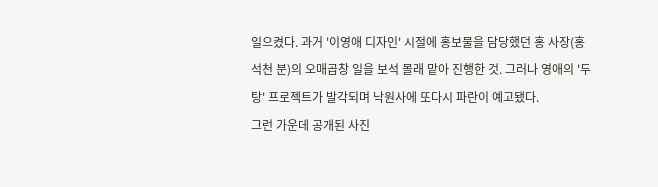일으켰다. 과거 '이영애 디자인' 시절에 홍보물을 담당했던 홍 사장(홍석천 분)의 오매곱창 일을 보석 몰래 맡아 진행한 것. 그러나 영애의 '두 탕' 프로젝트가 발각되며 낙원사에 또다시 파란이 예고됐다.
그런 가운데 공개된 사진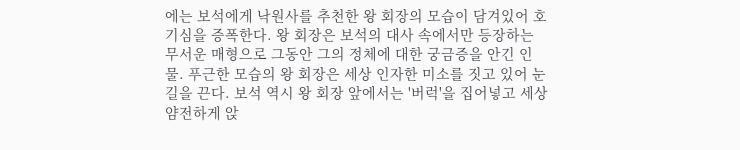에는 보석에게 낙원사를 추천한 왕 회장의 모습이 담겨있어 호기심을 증폭한다. 왕 회장은 보석의 대사 속에서만 등장하는 무서운 매형으로 그동안 그의 정체에 대한 궁금증을 안긴 인물. 푸근한 모습의 왕 회장은 세상 인자한 미소를 짓고 있어 눈길을 끈다. 보석 역시 왕 회장 앞에서는 '버럭'을 집어넣고 세상 얌전하게 앉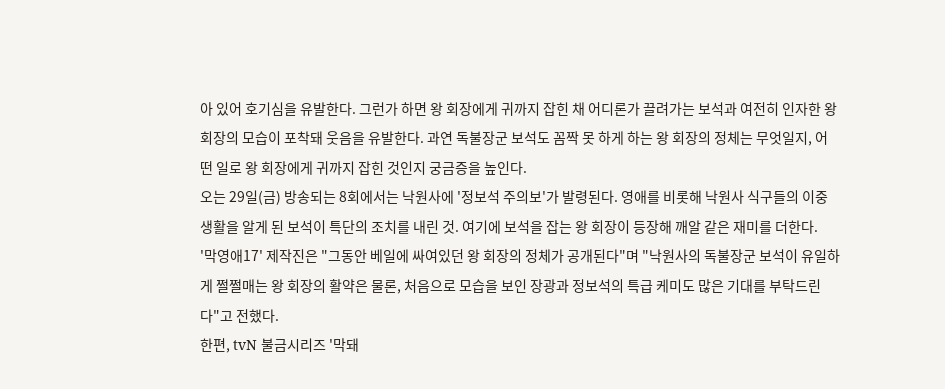아 있어 호기심을 유발한다. 그런가 하면 왕 회장에게 귀까지 잡힌 채 어디론가 끌려가는 보석과 여전히 인자한 왕 회장의 모습이 포착돼 웃음을 유발한다. 과연 독불장군 보석도 꼼짝 못 하게 하는 왕 회장의 정체는 무엇일지, 어떤 일로 왕 회장에게 귀까지 잡힌 것인지 궁금증을 높인다.
오는 29일(금) 방송되는 8회에서는 낙원사에 '정보석 주의보'가 발령된다. 영애를 비롯해 낙원사 식구들의 이중생활을 알게 된 보석이 특단의 조치를 내린 것. 여기에 보석을 잡는 왕 회장이 등장해 깨알 같은 재미를 더한다.
'막영애17' 제작진은 "그동안 베일에 싸여있던 왕 회장의 정체가 공개된다"며 "낙원사의 독불장군 보석이 유일하게 쩔쩔매는 왕 회장의 활약은 물론, 처음으로 모습을 보인 장광과 정보석의 특급 케미도 많은 기대를 부탁드린다"고 전했다.
한편, tvN 불금시리즈 '막돼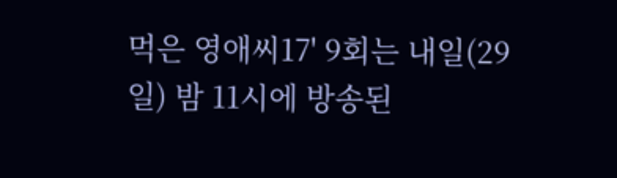먹은 영애씨17' 9회는 내일(29일) 밤 11시에 방송된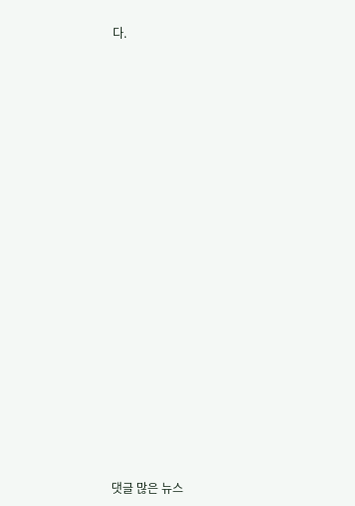다.





























댓글 많은 뉴스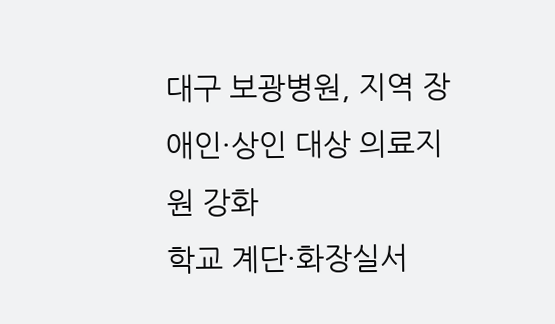대구 보광병원, 지역 장애인·상인 대상 의료지원 강화
학교 계단·화장실서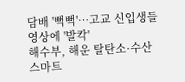담배 '뻑뻑'…고교 신입생들 영상에 '발칵'
해수부, 해운 탈탄소·수산 스마트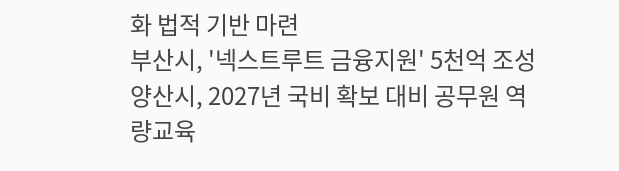화 법적 기반 마련
부산시, '넥스트루트 금융지원' 5천억 조성
양산시, 2027년 국비 확보 대비 공무원 역량교육